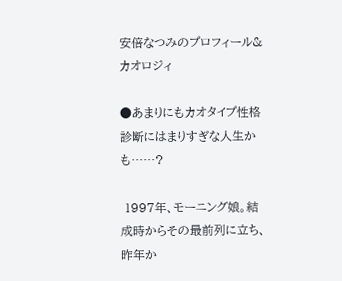安倍なつみのプロフィール&カオロジィ

●あまりにもカオタイプ性格診断にはまりすぎな人生かも……?

 1997年、モーニング娘。結成時からその最前列に立ち、昨年か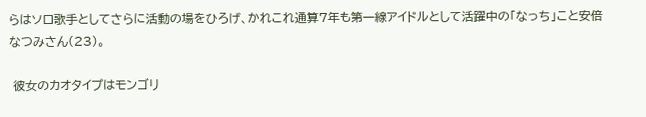らはソロ歌手としてさらに活動の場をひろげ、かれこれ通算7年も第一線アイドルとして活躍中の「なっち」こと安倍なつみさん(23)。

 彼女のカオタイプはモンゴリ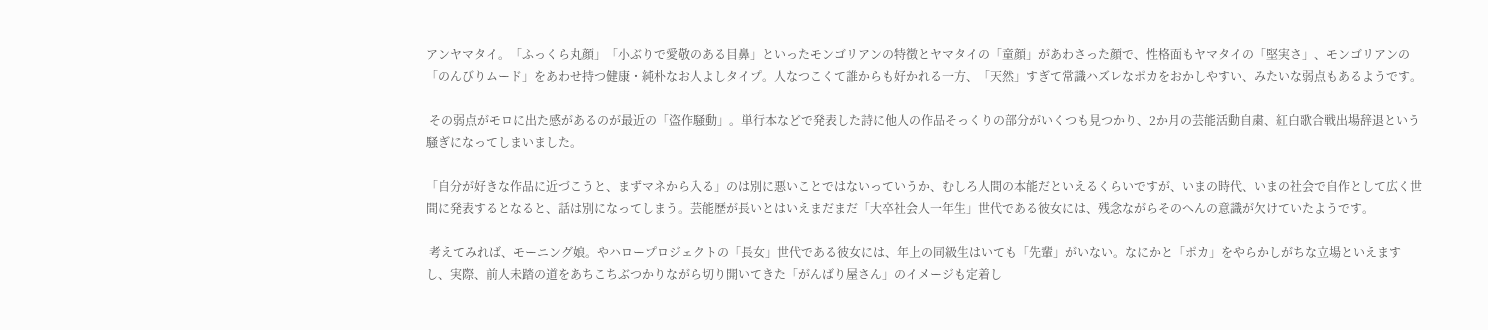アンヤマタイ。「ふっくら丸顔」「小ぶりで愛敬のある目鼻」といったモンゴリアンの特徴とヤマタイの「童顔」があわさった顔で、性格面もヤマタイの「堅実さ」、モンゴリアンの「のんびりムード」をあわせ持つ健康・純朴なお人よしタイプ。人なつこくて誰からも好かれる一方、「天然」すぎて常識ハズレなポカをおかしやすい、みたいな弱点もあるようです。

 その弱点がモロに出た感があるのが最近の「盗作騒動」。単行本などで発表した詩に他人の作品そっくりの部分がいくつも見つかり、2か月の芸能活動自粛、紅白歌合戦出場辞退という騒ぎになってしまいました。

「自分が好きな作品に近づこうと、まずマネから入る」のは別に悪いことではないっていうか、むしろ人間の本能だといえるくらいですが、いまの時代、いまの社会で自作として広く世間に発表するとなると、話は別になってしまう。芸能歴が長いとはいえまだまだ「大卒社会人一年生」世代である彼女には、残念ながらそのへんの意識が欠けていたようです。

 考えてみれば、モーニング娘。やハロープロジェクトの「長女」世代である彼女には、年上の同級生はいても「先輩」がいない。なにかと「ポカ」をやらかしがちな立場といえますし、実際、前人未踏の道をあちこちぶつかりながら切り開いてきた「がんばり屋さん」のイメージも定着し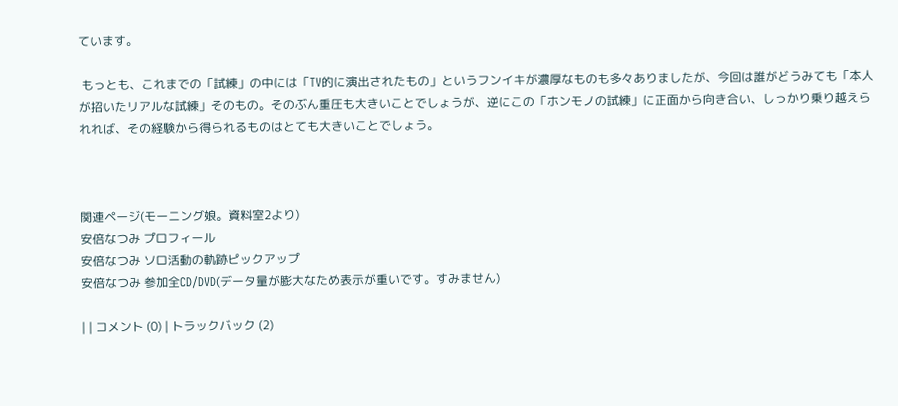ています。

 もっとも、これまでの「試練」の中には「TV的に演出されたもの」というフンイキが濃厚なものも多々ありましたが、今回は誰がどうみても「本人が招いたリアルな試練」そのもの。そのぶん重圧も大きいことでしょうが、逆にこの「ホンモノの試練」に正面から向き合い、しっかり乗り越えられれば、その経験から得られるものはとても大きいことでしょう。



関連ページ(モーニング娘。資料室2より)
安倍なつみ プロフィール
安倍なつみ ソロ活動の軌跡ピックアップ
安倍なつみ 参加全CD/DVD(データ量が膨大なため表示が重いです。すみません)

| | コメント (0) | トラックバック (2)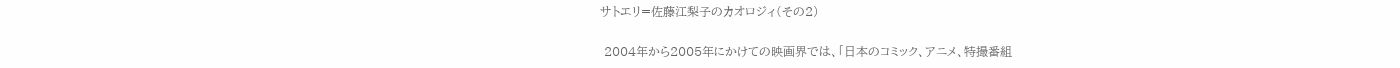サトエリ=佐藤江梨子のカオロジィ(その2)

 2004年から2005年にかけての映画界では、「日本のコミック、アニメ、特撮番組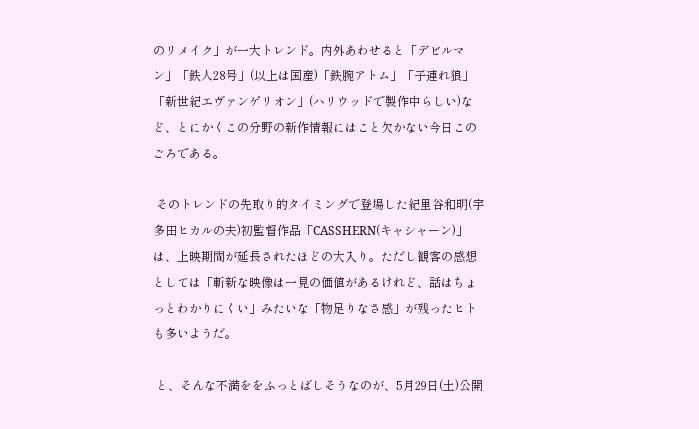のリメイク」が一大トレンド。内外あわせると「デビルマン」「鉄人28号」(以上は国産)「鉄腕アトム」「子連れ狼」「新世紀エヴァンゲリオン」(ハリウッドで製作中らしい)など、とにかくこの分野の新作情報にはこと欠かない今日このごろである。

 そのトレンドの先取り的タイミングで登場した紀里谷和明(宇多田ヒカルの夫)初監督作品「CASSHERN(キャシャーン)」は、上映期間が延長されたほどの大入り。ただし観客の感想としては「斬新な映像は一見の価値があるけれど、話はちょっとわかりにくい」みたいな「物足りなさ感」が残ったヒトも多いようだ。

 と、そんな不満ををふっとばしそうなのが、5月29日(土)公開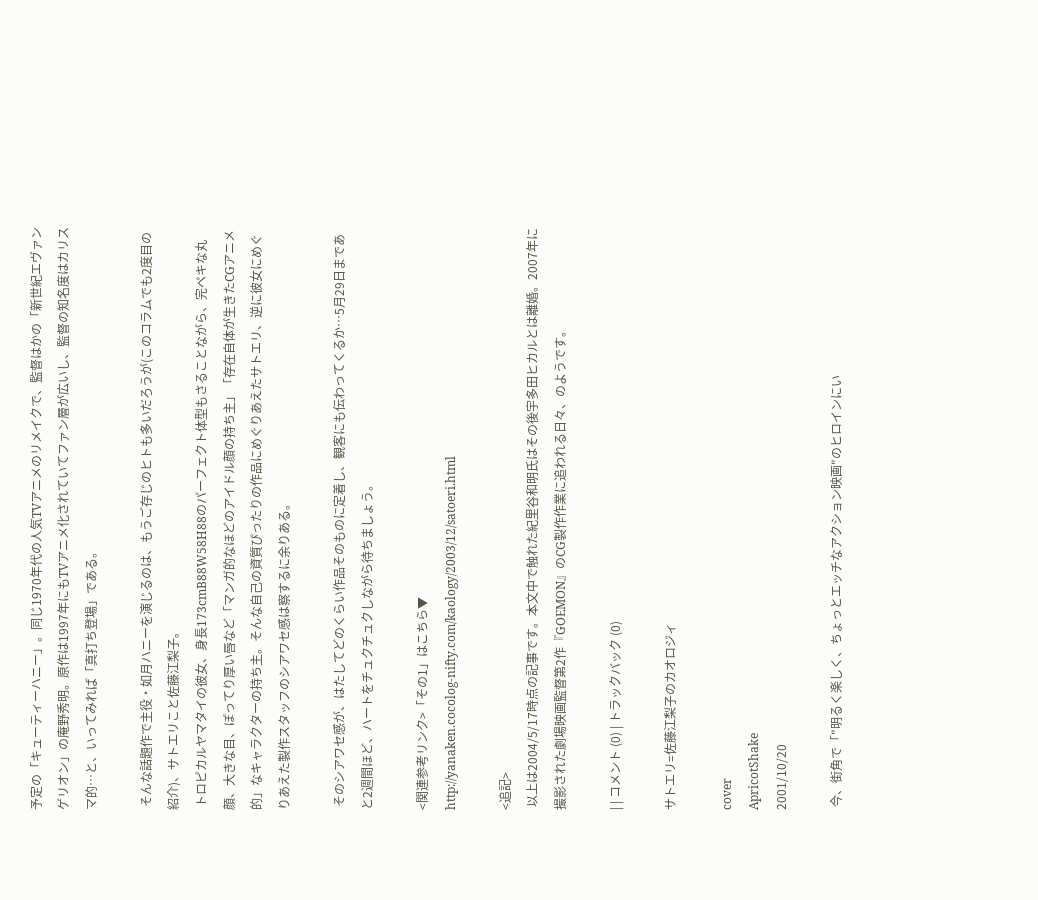予定の「キューティーハニー」。同じ1970年代の人気TVアニメのリメイクで、監督はかの「新世紀エヴァンゲリオン」の庵野秀明。原作は1997年にもTVアニメ化されていてファン層が広いし、監督の知名度はカリスマ的…と、いってみれば「真打ち登場」である。

 そんな話題作で主役・如月ハニーを演じるのは、もうご存じのヒトも多いだろうが(このコラムでも2度目の紹介)、サトエリこと佐藤江梨子。
 トロピカルヤマタイの彼女、身長173cmB88W58H88のパーフェクト体型もさることながら、完ペキな丸顔、大きな目、ぽってり厚い唇など「マンガ的なほどのアイドル顔の持ち主」「存在自体が生きたCGアニメ的」なキャラクターの持ち主。そんな自己の資質ぴったりの作品にめぐりあえたサトエリ、逆に彼女にめぐりあえた製作スタッフのシアワセ感は察するに余りある。

 そのシアワセ感が、はたしてどのくらい作品そのものに定着し、観客にも伝わってくるか…5月29日まであと2週間ほど、ハートをチュクチュクしながら待ちましょう。

<関連参考リンク>「その1」はこちら▼
http://yanaken.cocolog-nifty.com/kaology/2003/12/satoeri.html

<追記>
 以上は2004/5/17時点の記事です。本文中で触れた紀里谷和明氏はその後宇多田ヒカルとは離婚。2007年に撮影された劇場映画監督第2作『GOEMON』のCG製作作業に追われる日々、のようです。

| | コメント (0) | トラックバック (0)

サトエリ=佐藤江梨子のカオロジィ

cover
ApricotShake
2001/10/20

 今、街角で「"明るく楽しく、ちょっとエッチなアクション映画"のヒロインにい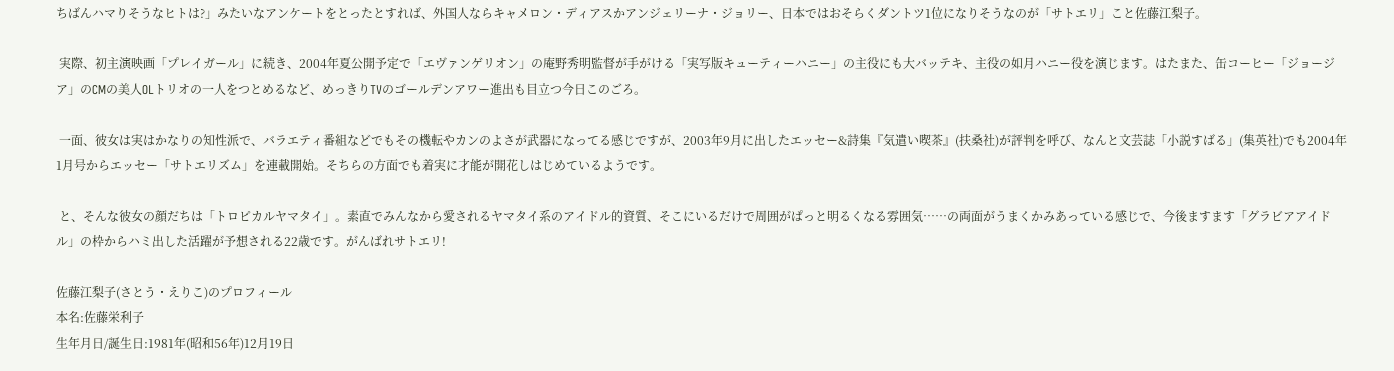ちばんハマりそうなヒトは?」みたいなアンケートをとったとすれば、外国人ならキャメロン・ディアスかアンジェリーナ・ジョリー、日本ではおそらくダントツ1位になりそうなのが「サトエリ」こと佐藤江梨子。

 実際、初主演映画「プレイガール」に続き、2004年夏公開予定で「エヴァンゲリオン」の庵野秀明監督が手がける「実写版キューティーハニー」の主役にも大バッテキ、主役の如月ハニー役を演じます。はたまた、缶コーヒー「ジョージア」のCMの美人OLトリオの一人をつとめるなど、めっきりTVのゴールデンアワー進出も目立つ今日このごろ。

 一面、彼女は実はかなりの知性派で、バラエティ番組などでもその機転やカンのよさが武器になってる感じですが、2003年9月に出したエッセー&詩集『気遣い喫茶』(扶桑社)が評判を呼び、なんと文芸誌「小説すばる」(集英社)でも2004年1月号からエッセー「サトエリズム」を連載開始。そちらの方面でも着実に才能が開花しはじめているようです。

 と、そんな彼女の顔だちは「トロピカルヤマタイ」。素直でみんなから愛されるヤマタイ系のアイドル的資質、そこにいるだけで周囲がぱっと明るくなる雰囲気……の両面がうまくかみあっている感じで、今後ますます「グラビアアイドル」の枠からハミ出した活躍が予想される22歳です。がんばれサトエリ!

佐藤江梨子(さとう・えりこ)のプロフィール
本名:佐藤栄利子
生年月日/誕生日:1981年(昭和56年)12月19日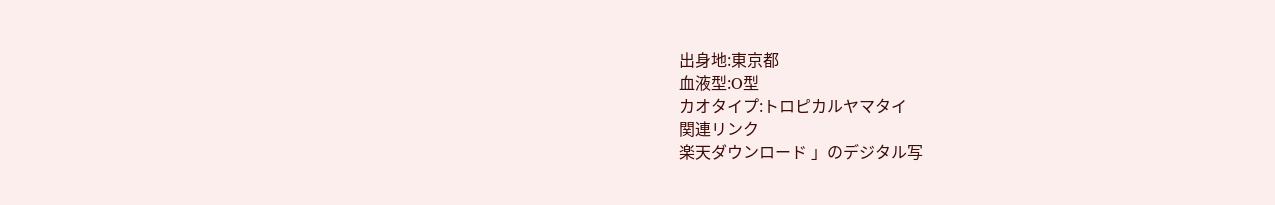出身地:東京都
血液型:O型
カオタイプ:トロピカルヤマタイ
関連リンク
楽天ダウンロード 」のデジタル写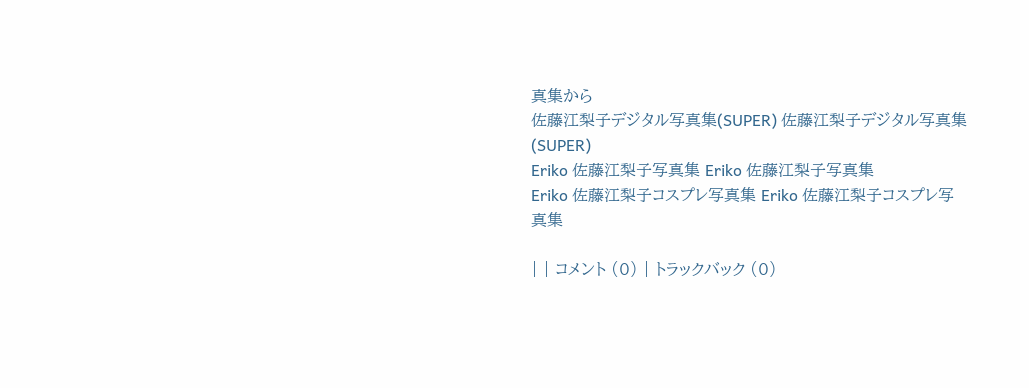真集から
佐藤江梨子デジタル写真集(SUPER) 佐藤江梨子デジタル写真集(SUPER)
Eriko 佐藤江梨子写真集 Eriko 佐藤江梨子写真集
Eriko 佐藤江梨子コスプレ写真集 Eriko 佐藤江梨子コスプレ写真集

| | コメント (0) | トラックバック (0)